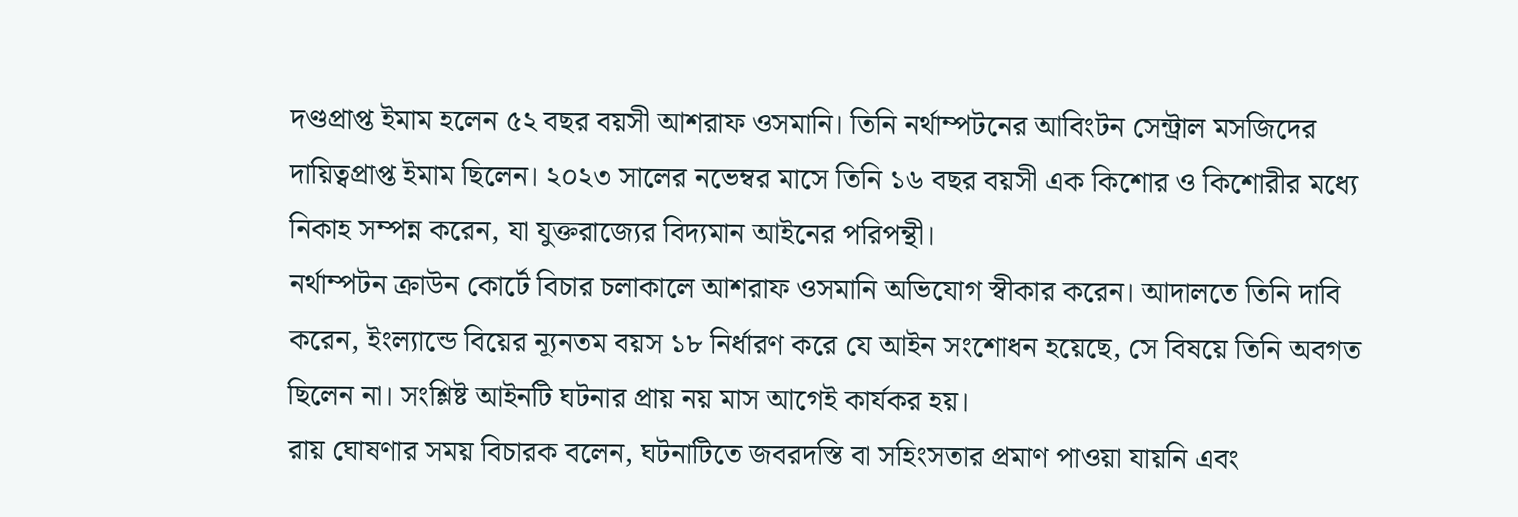দণ্ডপ্রাপ্ত ইমাম হলেন ৫২ বছর বয়সী আশরাফ ওসমানি। তিনি নর্থাম্পটনের আবিংটন সেন্ট্রাল মসজিদের দায়িত্বপ্রাপ্ত ইমাম ছিলেন। ২০২৩ সালের নভেম্বর মাসে তিনি ১৬ বছর বয়সী এক কিশোর ও কিশোরীর মধ্যে নিকাহ সম্পন্ন করেন, যা যুক্তরাজ্যের বিদ্যমান আইনের পরিপন্থী।
নর্থাম্পটন ক্রাউন কোর্টে বিচার চলাকালে আশরাফ ওসমানি অভিযোগ স্বীকার করেন। আদালতে তিনি দাবি করেন, ইংল্যান্ডে বিয়ের ন্যূনতম বয়স ১৮ নির্ধারণ করে যে আইন সংশোধন হয়েছে, সে বিষয়ে তিনি অবগত ছিলেন না। সংশ্লিষ্ট আইনটি ঘটনার প্রায় নয় মাস আগেই কার্যকর হয়।
রায় ঘোষণার সময় বিচারক বলেন, ঘটনাটিতে জবরদস্তি বা সহিংসতার প্রমাণ পাওয়া যায়নি এবং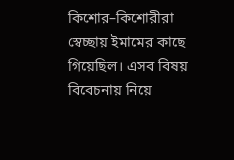কিশোর–কিশোরীরা স্বেচ্ছায় ইমামের কাছে গিয়েছিল। এসব বিষয় বিবেচনায় নিয়ে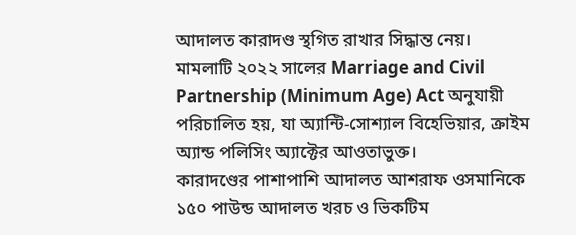আদালত কারাদণ্ড স্থগিত রাখার সিদ্ধান্ত নেয়।
মামলাটি ২০২২ সালের Marriage and Civil Partnership (Minimum Age) Act অনুযায়ী পরিচালিত হয়, যা অ্যান্টি-সোশ্যাল বিহেভিয়ার, ক্রাইম অ্যান্ড পলিসিং অ্যাক্টের আওতাভুক্ত।
কারাদণ্ডের পাশাপাশি আদালত আশরাফ ওসমানিকে ১৫০ পাউন্ড আদালত খরচ ও ভিকটিম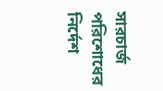সারচার্জ পরিশোধের নির্দেশ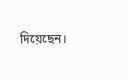দিয়েছেন।